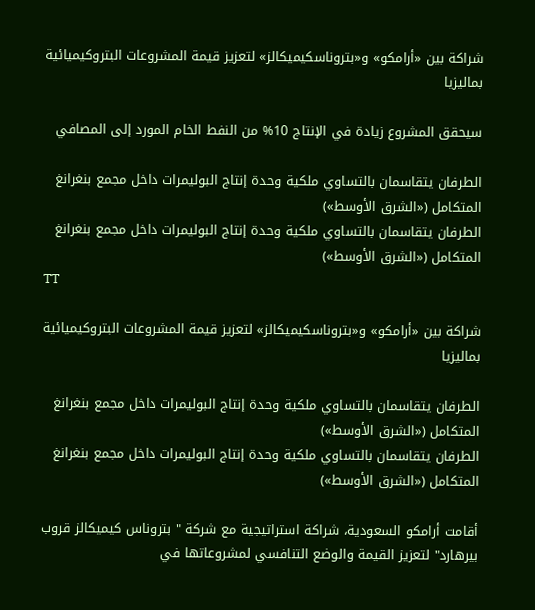شراكة بين «أرامكو» و«بتروناسكيميكالز» لتعزيز قيمة المشروعات البتروكيميائية بماليزيا

سيحقق المشروع زيادة في الإنتاج 10% من النفط الخام المورد إلى المصافي

الطرفان يتقاسمان بالتساوي ملكية وحدة إنتاج البوليمرات داخل مجمع بنغرانغ المتكامل («الشرق الأوسط»)
الطرفان يتقاسمان بالتساوي ملكية وحدة إنتاج البوليمرات داخل مجمع بنغرانغ المتكامل («الشرق الأوسط»)
TT

شراكة بين «أرامكو» و«بتروناسكيميكالز» لتعزيز قيمة المشروعات البتروكيميائية بماليزيا

الطرفان يتقاسمان بالتساوي ملكية وحدة إنتاج البوليمرات داخل مجمع بنغرانغ المتكامل («الشرق الأوسط»)
الطرفان يتقاسمان بالتساوي ملكية وحدة إنتاج البوليمرات داخل مجمع بنغرانغ المتكامل («الشرق الأوسط»)

أقامت أرامكو السعودية، شراكة استراتيجية مع شركة " بتروناس كيميكالز قروب بيرهارد" لتعزيز القيمة والوضع التنافسي لمشروعاتها في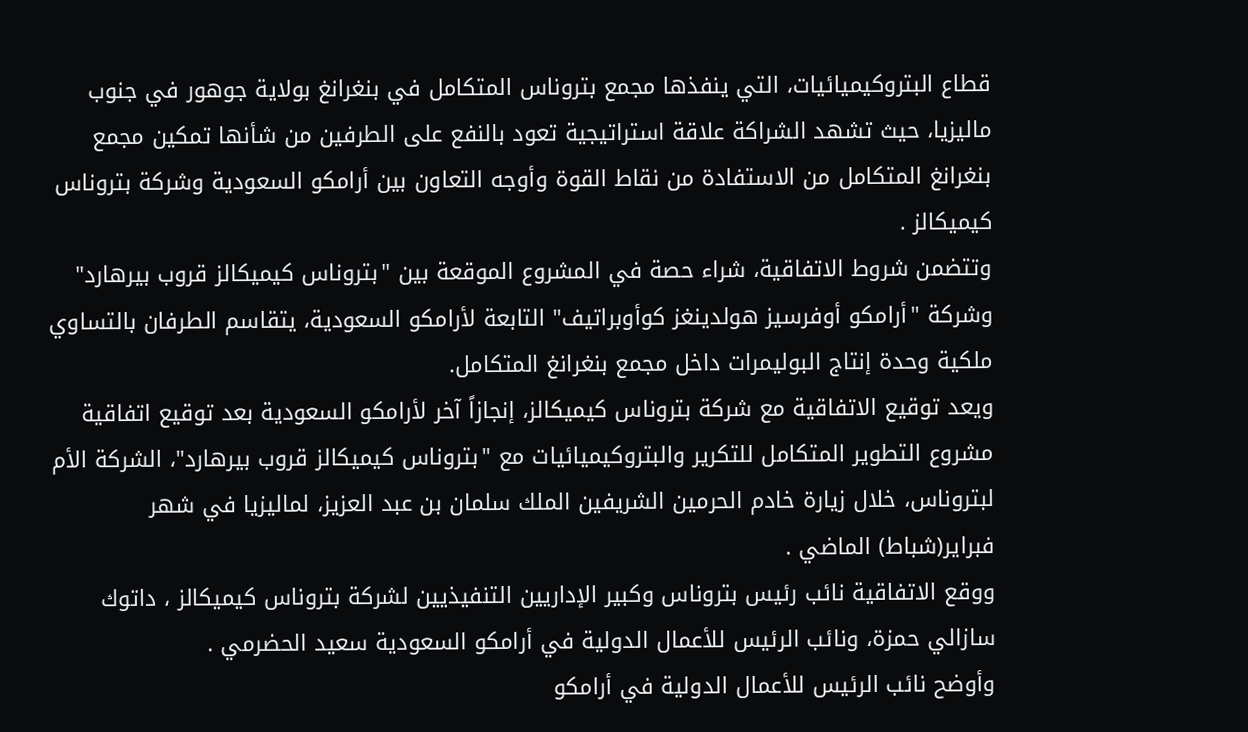قطاع البتروكيميائيات، التي ينفذها مجمع بتروناس المتكامل في بنغرانغ بولاية جوهور في جنوب ماليزيا، حيث تشهد الشراكة علاقة استراتيجية تعود بالنفع على الطرفين من شأنها تمكين مجمع بنغرانغ المتكامل من الاستفادة من نقاط القوة وأوجه التعاون بين أرامكو السعودية وشركة بتروناس كيميكالز .
وتتضمن شروط الاتفاقية، شراء حصة في المشروع الموقعة بين "بتروناس كيميكالز قروب بيرهارد" وشركة "أرامكو أوفرسيز هولدينغز كوأوبراتيف" التابعة لأرامكو السعودية، يتقاسم الطرفان بالتساوي ملكية وحدة إنتاج البوليمرات داخل مجمع بنغرانغ المتكامل.
ويعد توقيع الاتفاقية مع شركة بتروناس كيميكالز، إنجازاً آخر لأرامكو السعودية بعد توقيع اتفاقية مشروع التطوير المتكامل للتكرير والبتروكيميائيات مع "بتروناس كيميكالز قروب بيرهارد"، الشركة الأم لبتروناس، خلال زيارة خادم الحرمين الشريفين الملك سلمان بن عبد العزيز، لماليزيا في شهر فبراير(شباط) الماضي .
ووقع الاتفاقية نائب رئيس بتروناس وكبير الإداريين التنفيذيين لشركة بتروناس كيميكالز ، داتوك سازالي حمزة، ونائب الرئيس للأعمال الدولية في أرامكو السعودية سعيد الحضرمي .
وأوضح نائب الرئيس للأعمال الدولية في أرامكو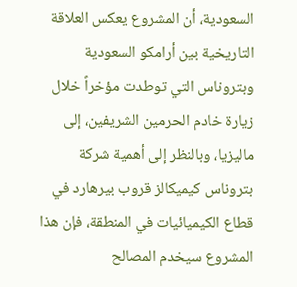السعودية، أن المشروع يعكس العلاقة التاريخية بين أرامكو السعودية وبتروناس التي توطدت مؤخراً خلال زيارة خادم الحرمين الشريفين، إلى ماليزيا، وبالنظر إلى أهمية شركة بتروناس كيميكالز قروب بيرهارد في قطاع الكيميائيات في المنطقة، فإن هذا المشروع سيخدم المصالح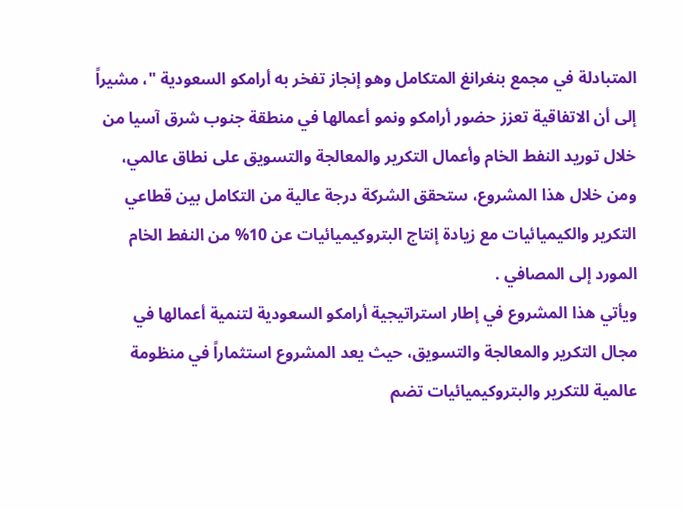المتبادلة في مجمع بنغرانغ المتكامل وهو إنجاز تفخر به أرامكو السعودية "، مشيراً إلى أن الاتفاقية تعزز حضور أرامكو ونمو أعمالها في منطقة جنوب شرق آسيا من خلال توريد النفط الخام وأعمال التكرير والمعالجة والتسويق على نطاق عالمي، ومن خلال هذا المشروع، ستحقق الشركة درجة عالية من التكامل بين قطاعي التكرير والكيميائيات مع زيادة إنتاج البتروكيميائيات عن 10% من النفط الخام المورد إلى المصافي .
ويأتي هذا المشروع في إطار استراتيجية أرامكو السعودية لتنمية أعمالها في مجال التكرير والمعالجة والتسويق، حيث يعد المشروع استثماراً في منظومة عالمية للتكرير والبتروكيميائيات تضم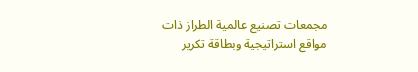مجمعات تصنيع عالمية الطراز ذات مواقع استراتيجية وبطاقة تكرير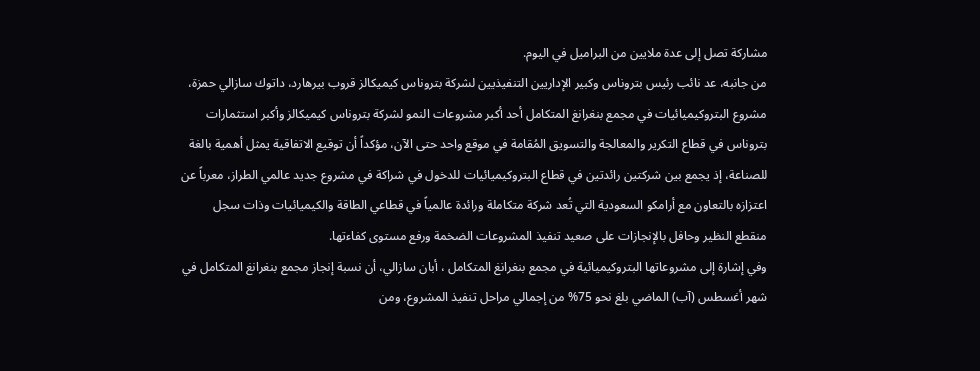مشاركة تصل إلى عدة ملايين من البراميل في اليوم.
من جانبه، عد نائب رئيس بتروناس وكبير الإداريين التنفيذيين لشركة بتروناس كيميكالز قروب بيرهارد، داتوك سازالي حمزة، مشروع البتروكيميائيات في مجمع بنغرانغ المتكامل أحد أكبر مشروعات النمو لشركة بتروناس كيميكالز وأكبر استثمارات بتروناس في قطاع التكرير والمعالجة والتسويق المُقامة في موقع واحد حتى الآن، مؤكداً أن توقيع الاتفاقية يمثل أهمية بالغة للصناعة، إذ يجمع بين شركتين رائدتين في قطاع البتروكيميائيات للدخول في شراكة في مشروع جديد عالمي الطراز، معرباً عن اعتزازه بالتعاون مع أرامكو السعودية التي تُعد شركة متكاملة ورائدة عالمياً في قطاعي الطاقة والكيميائيات وذات سجل منقطع النظير وحافل بالإنجازات على صعيد تنفيذ المشروعات الضخمة ورفع مستوى كفاءتها.
وفي إشارة إلى مشروعاتها البتروكيميائية في مجمع بنغرانغ المتكامل ، أبان سازالي، أن نسبة إنجاز مجمع بنغرانغ المتكامل في شهر أغسطس (آب) الماضي بلغ نحو 75% من إجمالي مراحل تنفيذ المشروع، ومن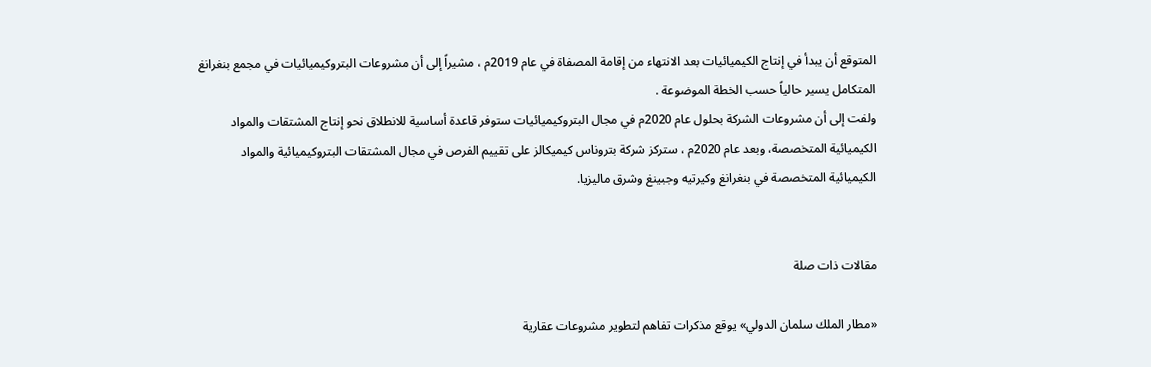المتوقع أن يبدأ في إنتاج الكيميائيات بعد الانتهاء من إقامة المصفاة في عام 2019م ، مشيراً إلى أن مشروعات البتروكيميائيات في مجمع بنغرانغ المتكامل يسير حالياً حسب الخطة الموضوعة .
ولفت إلى أن مشروعات الشركة بحلول عام 2020م في مجال البتروكيميائيات ستوفر قاعدة أساسية للانطلاق نحو إنتاج المشتقات والمواد الكيميائية المتخصصة، وبعد عام 2020م ، ستركز شركة بتروناس كيميكالز على تقييم الفرص في مجال المشتقات البتروكيميائية والمواد الكيميائية المتخصصة في بنغرانغ وكيرتيه وجبينغ وشرق ماليزيا.


مقالات ذات صلة

«مطار الملك سلمان الدولي» يوقع مذكرات تفاهم لتطوير مشروعات عقارية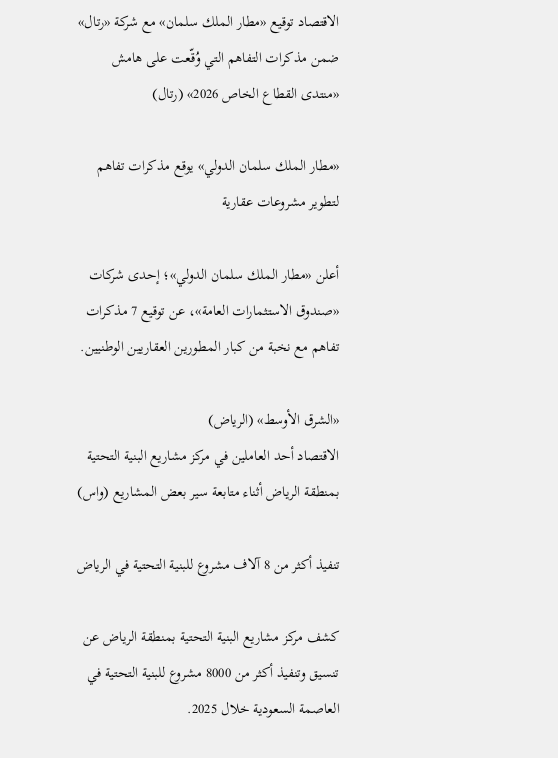الاقتصاد توقيع «مطار الملك سلمان» مع شركة «رتال» ضمن مذكرات التفاهم التي وُقّعت على هامش «منتدى القطاع الخاص 2026» (رتال)

«مطار الملك سلمان الدولي» يوقع مذكرات تفاهم لتطوير مشروعات عقارية

أعلن «مطار الملك سلمان الدولي»؛ إحدى شركات «صندوق الاستثمارات العامة»، عن توقيع 7 مذكرات تفاهم مع نخبة من كبار المطورين العقاريين الوطنيين.

«الشرق الأوسط» (الرياض)
الاقتصاد أحد العاملين في مركز مشاريع البنية التحتية بمنطقة الرياض أثناء متابعة سير بعض المشاريع (واس)

تنفيذ أكثر من 8 آلاف مشروع للبنية التحتية في الرياض

كشف مركز مشاريع البنية التحتية بمنطقة الرياض عن تنسيق وتنفيذ أكثر من 8000 مشروع للبنية التحتية في العاصمة السعودية خلال 2025.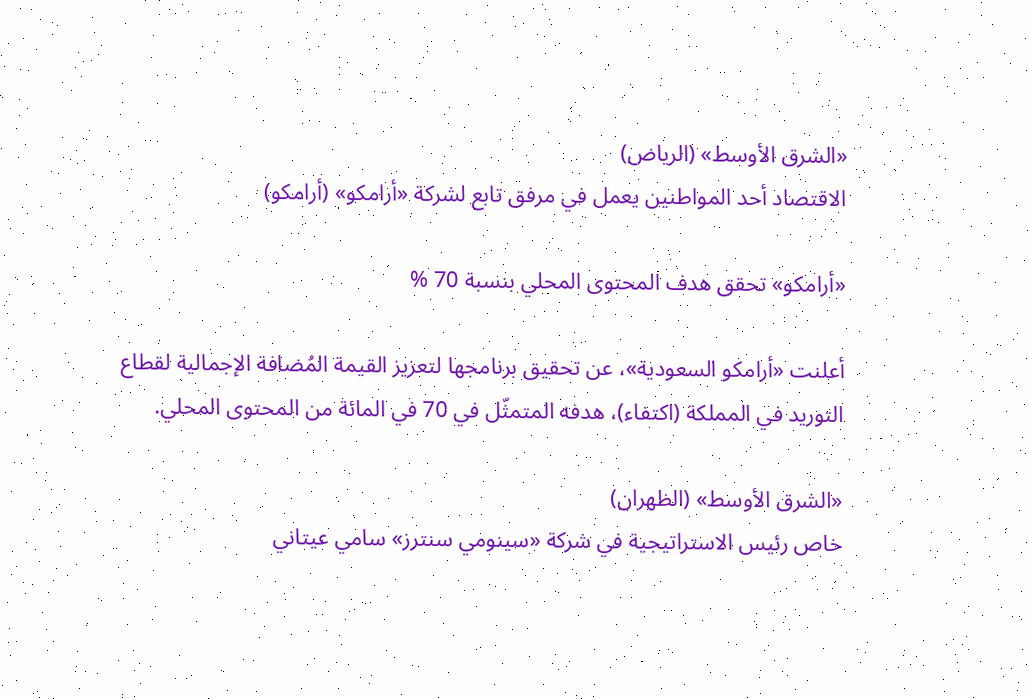«الشرق الأوسط» (الرياض)
الاقتصاد أحد المواطنين يعمل في مرفق تابع لشركة «أرامكو» (أرامكو)

«أرامكو» تحقق هدف المحتوى المحلي بنسبة 70 %

أعلنت «أرامكو السعودية»، عن تحقيق برنامجها لتعزيز القيمة المُضافة الإجمالية لقطاع التوريد في المملكة (اكتفاء)، هدفه المتمثّل في 70 في المائة من المحتوى المحلي.

«الشرق الأوسط» (الظهران)
خاص رئيس الاستراتيجية في شركة «سينومي سنترز» سامي عيتاني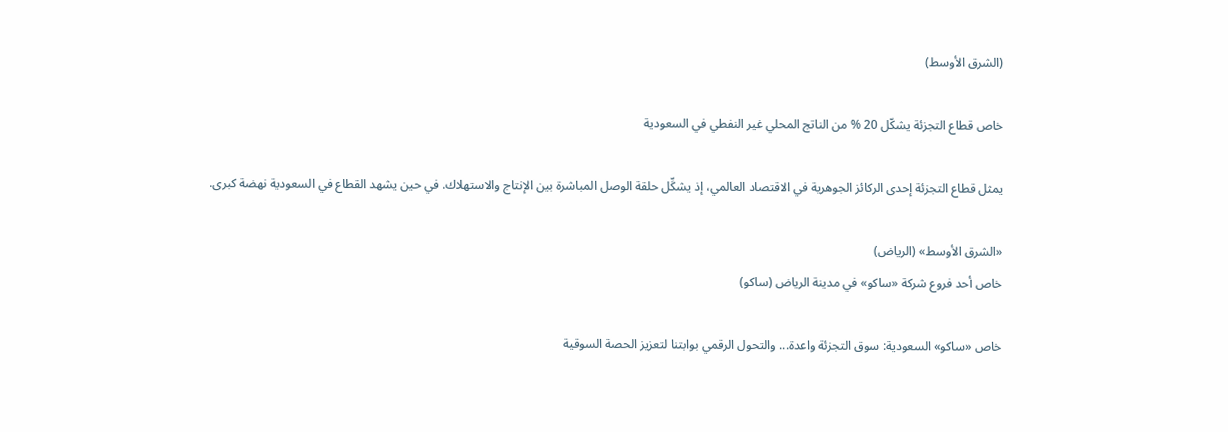(الشرق الأوسط)

خاص قطاع التجزئة يشكّل 20 % من الناتج المحلي غير النفطي في السعودية

يمثل قطاع التجزئة إحدى الركائز الجوهرية في الاقتصاد العالمي، إذ يشكِّل حلقة الوصل المباشرة بين الإنتاج والاستهلاك. في حين يشهد القطاع في السعودية نهضة كبرى.

«الشرق الأوسط» (الرياض)
خاص أحد فروع شركة «ساكو» في مدينة الرياض (ساكو)

خاص «ساكو» السعودية: سوق التجزئة واعدة... والتحول الرقمي بوابتنا لتعزيز الحصة السوقية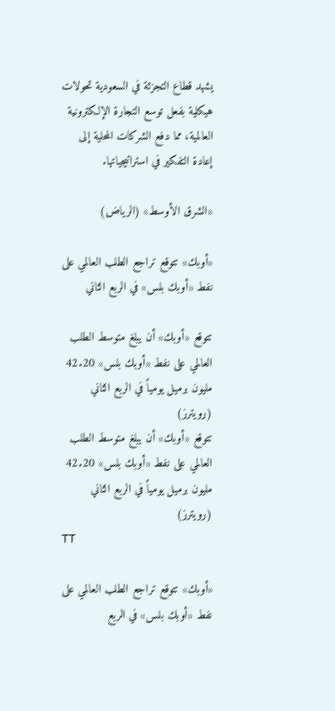يشهد قطاع التجزئة في السعودية تحولات هيكلية بفعل توسع التجارة الإلكترونية العالمية، مما دفع الشركات المحلية إلى إعادة التفكير في استراتيجياتها.

«الشرق الأوسط» (الرياض)

«أوبك» تتوقع تراجع الطلب العالمي على نفط «أوبك بلس» في الربع الثاني

تتوقع «أوبك» أن يبلغ متوسط الطلب العالمي على نفط «أوبك بلس» 42.20 مليون برميل يومياً في الربع الثاني (رويترز)
تتوقع «أوبك» أن يبلغ متوسط الطلب العالمي على نفط «أوبك بلس» 42.20 مليون برميل يومياً في الربع الثاني (رويترز)
TT

«أوبك» تتوقع تراجع الطلب العالمي على نفط «أوبك بلس» في الربع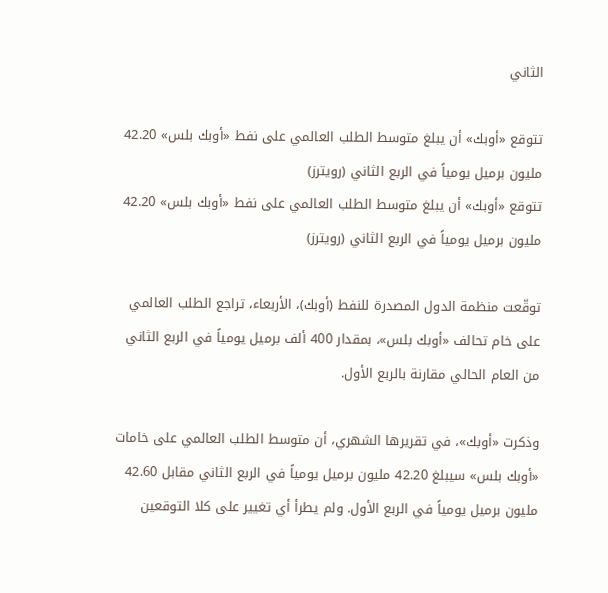الثاني

تتوقع «أوبك» أن يبلغ متوسط الطلب العالمي على نفط «أوبك بلس» 42.20 مليون برميل يومياً في الربع الثاني (رويترز)
تتوقع «أوبك» أن يبلغ متوسط الطلب العالمي على نفط «أوبك بلس» 42.20 مليون برميل يومياً في الربع الثاني (رويترز)

توقّعت منظمة الدول المصدرة للنفط (أوبك)، الأربعاء، تراجع الطلب العالمي على خام تحالف «أوبك بلس»، بمقدار ‌400 ألف برميل ‌يومياً في الربع الثاني من العام الحالي مقارنة بالربع الأول.

وذكرت «أوبك»، في ‌تقريرها الشهري، أن ‌متوسط الطلب العالمي على خامات «أوبك بلس» سيبلغ 42.20 مليون برميل يومياً في الربع الثاني مقابل 42.60 مليون برميل يومياً في الربع الأول. ولم يطرأ أي تغيير على كلا التوقعين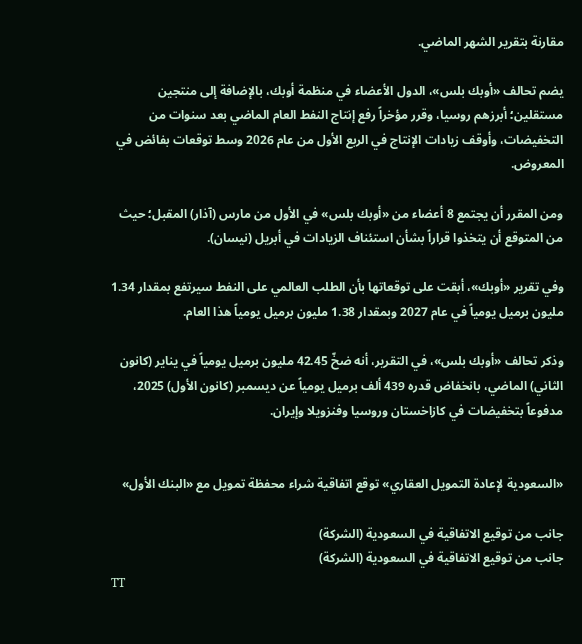مقارنة بتقرير الشهر الماضي.

يضم تحالف «أوبك بلس»، الدول الأعضاء في منظمة أوبك، بالإضافة إلى منتجين مستقلين؛ أبرزهم روسيا، وقرر مؤخراً رفع إنتاج النفط العام الماضي بعد سنوات من التخفيضات، وأوقف زيادات الإنتاج في الربع الأول من عام 2026 وسط توقعات بفائض في المعروض.

ومن المقرر أن يجتمع 8 أعضاء من «أوبك بلس» في الأول من مارس (آذار) المقبل؛ حيث من المتوقع أن يتخذوا قراراً بشأن استئناف الزيادات في أبريل (نيسان).

وفي تقرير «أوبك»، أبقت على توقعاتها بأن الطلب العالمي على النفط سيرتفع بمقدار 1.34 مليون برميل يومياً في عام 2027 وبمقدار 1.38 مليون برميل يومياً هذا العام.

وذكر تحالف «أوبك بلس»، في التقرير، أنه ضخّ 42.45 مليون برميل يومياً في يناير (كانون الثاني) الماضي، بانخفاض قدره 439 ألف برميل يومياً عن ديسمبر (كانون الأول) 2025، مدفوعاً بتخفيضات في كازاخستان وروسيا وفنزويلا وإيران.


«السعودية لإعادة التمويل العقاري» توقع اتفاقية شراء محفظة تمويل مع «البنك الأول»

جانب من توقيع الاتفاقية في السعودية (الشركة)
جانب من توقيع الاتفاقية في السعودية (الشركة)
TT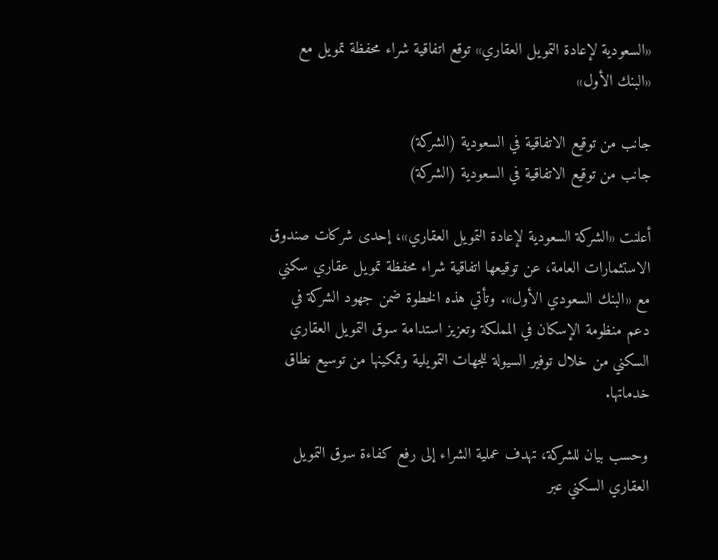«السعودية لإعادة التمويل العقاري» توقع اتفاقية شراء محفظة تمويل مع «البنك الأول»

جانب من توقيع الاتفاقية في السعودية (الشركة)
جانب من توقيع الاتفاقية في السعودية (الشركة)

أعلنت «الشركة السعودية لإعادة التمويل العقاري»، إحدى شركات صندوق الاستثمارات العامة، عن توقيعها اتفاقية شراء محفظة تمويل عقاري سكني مع «البنك السعودي الأول». وتأتي هذه الخطوة ضمن جهود الشركة في دعم منظومة الإسكان في المملكة وتعزيز استدامة سوق التمويل العقاري السكني من خلال توفير السيولة للجهات التمويلية وتمكينها من توسيع نطاق خدماتها.

وحسب بيان للشركة، تهدف عملية الشراء إلى رفع كفاءة سوق التمويل العقاري السكني عبر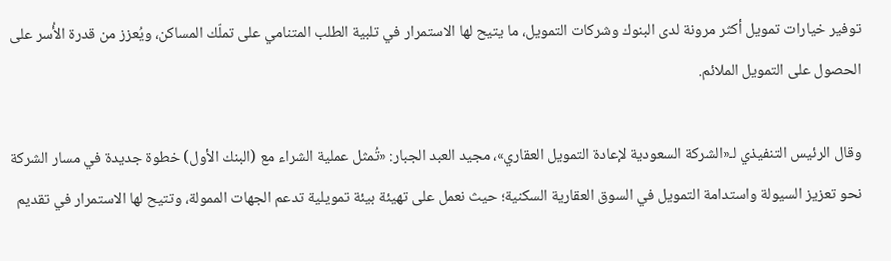توفير خيارات تمويل أكثر مرونة لدى البنوك وشركات التمويل، ما يتيح لها الاستمرار في تلبية الطلب المتنامي على تملّك المساكن، ويُعزز من قدرة الأُسر على الحصول على التمويل الملائم.

وقال الرئيس التنفيذي لـ«الشركة السعودية لإعادة التمويل العقاري»، مجيد العبد الجبار: «تُمثل عملية الشراء مع (البنك الأول) خطوة جديدة في مسار الشركة نحو تعزيز السيولة واستدامة التمويل في السوق العقارية السكنية؛ حيث نعمل على تهيئة بيئة تمويلية تدعم الجهات الممولة، وتتيح لها الاستمرار في تقديم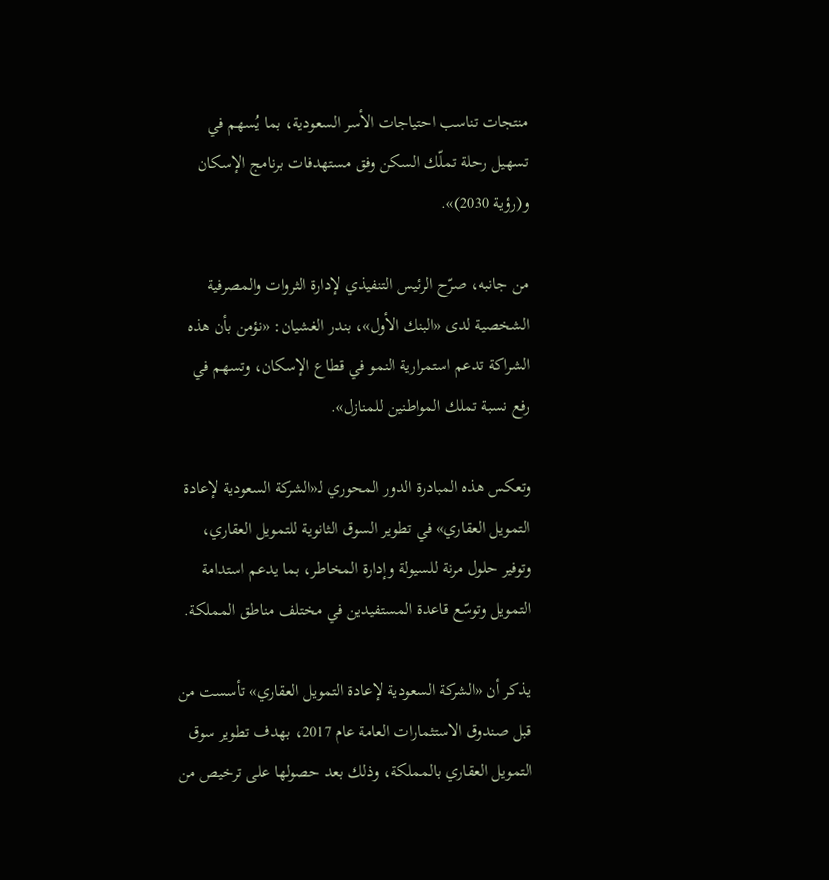منتجات تناسب احتياجات الأسر السعودية، بما يُسهم في تسهيل رحلة تملّك السكن وفق مستهدفات برنامج الإسكان و(رؤية 2030)».

من جانبه، صرّح الرئيس التنفيذي لإدارة الثروات والمصرفية الشخصية لدى «البنك الأول»، بندر الغشيان: «نؤمن بأن هذه الشراكة تدعم استمرارية النمو في قطاع الإسكان، وتسهم في رفع نسبة تملك المواطنين للمنازل».

وتعكس هذه المبادرة الدور المحوري لـ«الشركة السعودية لإعادة التمويل العقاري» في تطوير السوق الثانوية للتمويل العقاري، وتوفير حلول مرنة للسيولة وإدارة المخاطر، بما يدعم استدامة التمويل وتوسّع قاعدة المستفيدين في مختلف مناطق المملكة.

يذكر أن «الشركة السعودية لإعادة التمويل العقاري» تأسست من قبل صندوق الاستثمارات العامة عام 2017، بهدف تطوير سوق التمويل العقاري بالمملكة، وذلك بعد حصولها على ترخيص من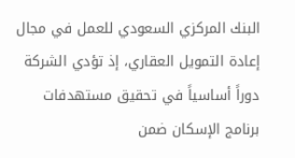البنك المركزي السعودي للعمل في مجال إعادة التمويل العقاري، إذ تؤدي الشركة دوراً أساسياً في تحقيق مستهدفات برنامج الإسكان ضمن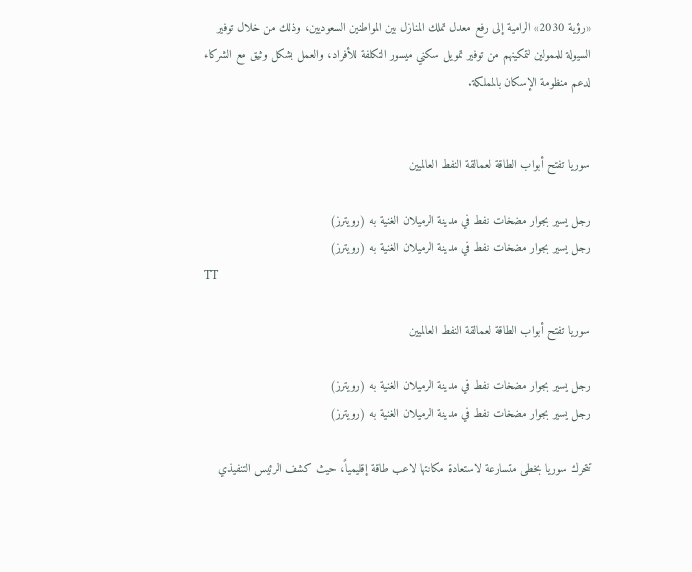«رؤية 2030» الرامية إلى رفع معدل تملك المنازل بين المواطنين السعوديين، وذلك من خلال توفير السيولة للممولين لتمكينهم من توفير تمويل سكني ميسور التكلفة للأفراد، والعمل بشكل وثيق مع الشركاء لدعم منظومة الإسكان بالمملكة.


سوريا تفتح أبواب الطاقة لعمالقة النفط العالميين

رجل يسير بجوار مضخات نفط في مدينة الرميلان الغنية به (رويترز)
رجل يسير بجوار مضخات نفط في مدينة الرميلان الغنية به (رويترز)
TT

سوريا تفتح أبواب الطاقة لعمالقة النفط العالميين

رجل يسير بجوار مضخات نفط في مدينة الرميلان الغنية به (رويترز)
رجل يسير بجوار مضخات نفط في مدينة الرميلان الغنية به (رويترز)

تتحرك سوريا بخطى متسارعة لاستعادة مكانتها لاعب طاقة إقليمياً، حيث كشف الرئيس التنفيذي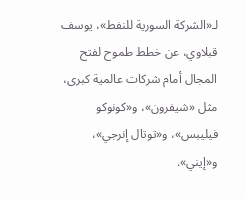لـ«الشركة السورية للنفط»، يوسف قبلاوي، عن خطط طموح لفتح المجال أمام شركات عالمية كبرى، مثل «شيفرون»، و«كونوكو فيليبس»، و«توتال إنرجي»، و«إيني».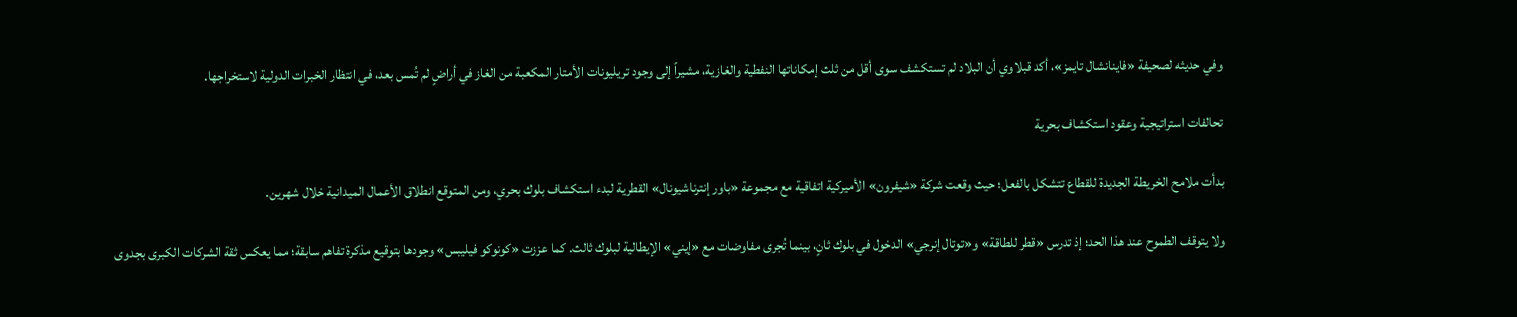وفي حديثه لصحيفة «فاينانشال تايمز»، أكد قبلاوي أن البلاد لم تستكشف سوى أقل من ثلث إمكاناتها النفطية والغازية، مشيراً إلى وجود تريليونات الأمتار المكعبة من الغاز في أراضٍ لم تُمس بعد، في انتظار الخبرات الدولية لاستخراجها.

تحالفات استراتيجية وعقود استكشاف بحرية

بدأت ملامح الخريطة الجديدة للقطاع تتشكل بالفعل؛ حيث وقعت شركة «شيفرون» الأميركية اتفاقية مع مجموعة «باور إنترناشيونال» القطرية لبدء استكشاف بلوك بحري، ومن المتوقع انطلاق الأعمال الميدانية خلال شهرين.

ولا يتوقف الطموح عند هذا الحد؛ إذ تدرس «قطر للطاقة» و«توتال إنرجي» الدخول في بلوك ثانٍ، بينما تُجرى مفاوضات مع «إيني» الإيطالية لبلوك ثالث. كما عززت «كونوكو فيليبس» وجودها بتوقيع مذكرة تفاهم سابقة؛ مما يعكس ثقة الشركات الكبرى بجدوى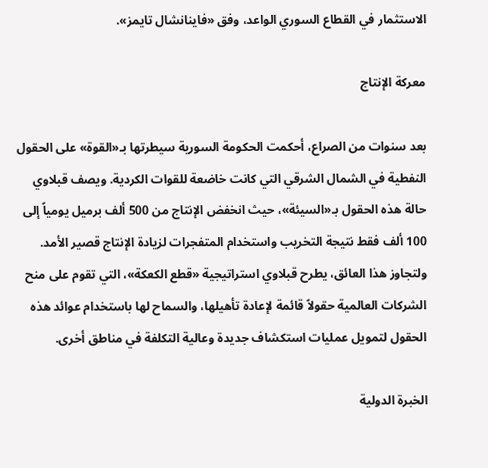الاستثمار في القطاع السوري الواعد، وفق «فاينانشال تايمز».

معركة الإنتاج

بعد سنوات من الصراع، أحكمت الحكومة السورية سيطرتها بـ«القوة» على الحقول النفطية في الشمال الشرقي التي كانت خاضعة للقوات الكردية. ويصف قبلاوي حالة هذه الحقول بـ«السيئة»، حيث انخفض الإنتاج من 500 ألف برميل يومياً إلى 100 ألف فقط نتيجة التخريب واستخدام المتفجرات لزيادة الإنتاج قصير الأمد. ولتجاوز هذا العائق، يطرح قبلاوي استراتيجية «قطع الكعكة»، التي تقوم على منح الشركات العالمية حقولاً قائمة لإعادة تأهيلها، والسماح لها باستخدام عوائد هذه الحقول لتمويل عمليات استكشاف جديدة وعالية التكلفة في مناطق أخرى.

الخبرة الدولية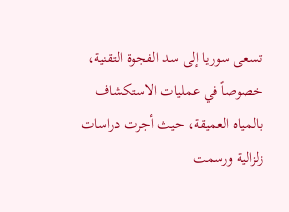تسعى سوريا إلى سد الفجوة التقنية، خصوصاً في عمليات الاستكشاف بالمياه العميقة، حيث أجرت دراسات زلزالية ورسمت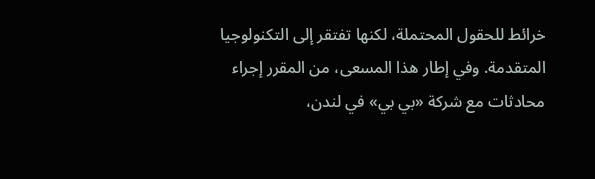خرائط للحقول المحتملة، لكنها تفتقر إلى التكنولوجيا المتقدمة. وفي إطار هذا المسعى، من المقرر إجراء محادثات مع شركة «بي بي» في لندن،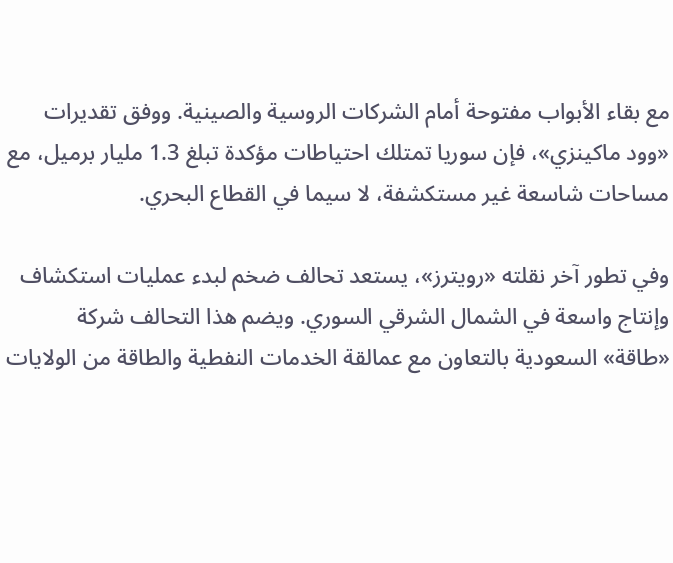مع بقاء الأبواب مفتوحة أمام الشركات الروسية والصينية. ووفق تقديرات «وود ماكينزي»، فإن سوريا تمتلك احتياطات مؤكدة تبلغ 1.3 مليار برميل، مع مساحات شاسعة غير مستكشفة، لا سيما في القطاع البحري.

وفي تطور آخر نقلته «رويترز»، يستعد تحالف ضخم لبدء عمليات استكشاف وإنتاج واسعة في الشمال الشرقي السوري. ويضم هذا التحالف شركة «طاقة» السعودية بالتعاون مع عمالقة الخدمات النفطية والطاقة من الولايات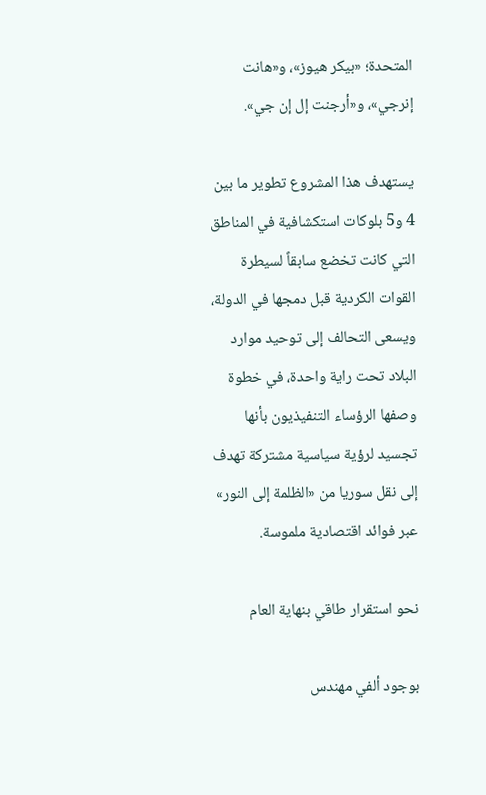المتحدة؛ «بيكر هيوز»، و«هانت إنرجي»، و«أرجنت إل إن جي».

يستهدف هذا المشروع تطوير ما بين 4 و5 بلوكات استكشافية في المناطق التي كانت تخضع سابقاً لسيطرة القوات الكردية قبل دمجها في الدولة، ويسعى التحالف إلى توحيد موارد البلاد تحت راية واحدة، في خطوة وصفها الرؤساء التنفيذيون بأنها تجسيد لرؤية سياسية مشتركة تهدف إلى نقل سوريا من «الظلمة إلى النور» عبر فوائد اقتصادية ملموسة.

نحو استقرار طاقي بنهاية العام

بوجود ألفي مهندس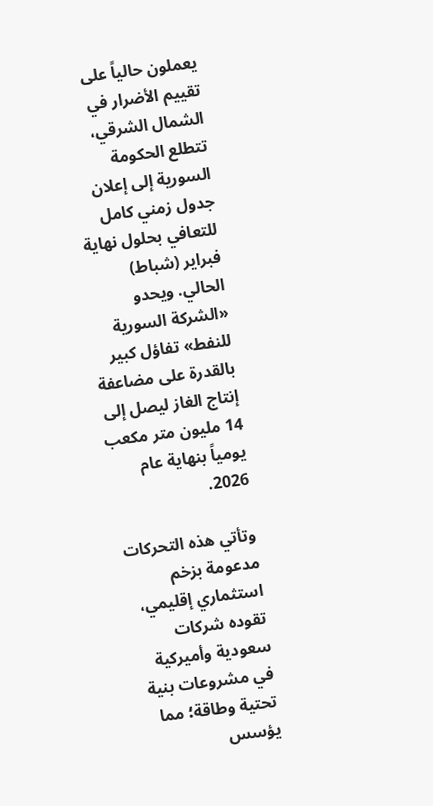يعملون حالياً على تقييم الأضرار في الشمال الشرقي، تتطلع الحكومة السورية إلى إعلان جدول زمني كامل للتعافي بحلول نهاية فبراير (شباط) الحالي. ويحدو «الشركة السورية للنفط» تفاؤل كبير بالقدرة على مضاعفة إنتاج الغاز ليصل إلى 14 مليون متر مكعب يومياً بنهاية عام 2026.

وتأتي هذه التحركات مدعومة بزخم استثماري إقليمي، تقوده شركات سعودية وأميركية في مشروعات بنية تحتية وطاقة؛ مما يؤسس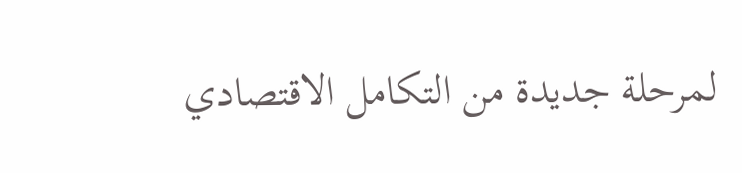لمرحلة جديدة من التكامل الاقتصادي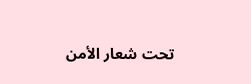تحت شعار الأمن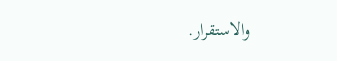والاستقرار.